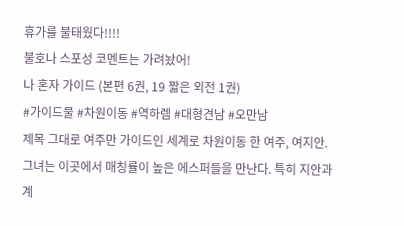휴가를 불태웠다!!!!
불호나 스포성 코멘트는 가려놨어!
나 혼자 가이드 (본편 6권, 19 짧은 외전 1권)
#가이드물 #차원이동 #역하렘 #대형견남 #오만남
제목 그대로 여주만 가이드인 세계로 차원이동 한 여주, 여지안. 그녀는 이곳에서 매칭률이 높은 에스퍼들을 만난다. 특히 지안과 계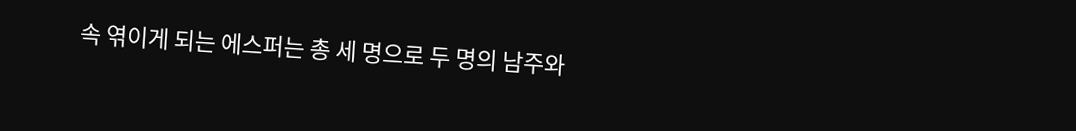속 엮이게 되는 에스퍼는 총 세 명으로 두 명의 남주와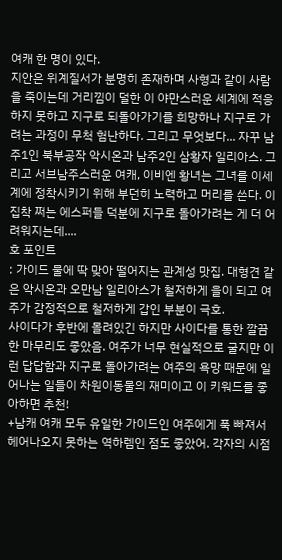여캐 한 명이 있다.
지안은 위계질서가 분명히 존재하며 사형과 같이 사람을 죽이는데 거리낌이 덜한 이 야만스러운 세계에 적응하지 못하고 지구로 되돌아가기를 희망하나 지구로 가려는 과정이 무척 험난하다. 그리고 무엇보다... 자꾸 남주1인 북부공작 악시온과 남주2인 삼황자 일리아스. 그리고 서브남주스러운 여캐, 이비엔 황녀는 그녀를 이세계에 정착시키기 위해 부던히 노력하고 머리를 쓴다. 이 집착 쩌는 에스퍼들 덕분에 지구로 돌아가려는 게 더 어려워지는데....
호 포인트
: 가이드 물에 딱 맞아 떨어지는 관계성 맛집. 대형견 같은 악시온과 오만남 일리아스가 철저하게 을이 되고 여주가 감정적으로 철저하게 갑인 부분이 극호.
사이다가 후반에 몰려있긴 하지만 사이다를 통한 깔끔한 마무리도 좋았음. 여주가 너무 현실적으로 굴지만 이런 답답함과 지구로 돌아가려는 여주의 욕망 때문에 일어나는 일들이 차원이동물의 재미이고 이 키워드를 좋아하면 추천!
+남캐 여캐 모두 유일한 가이드인 여주에게 푹 빠져서 헤어나오지 못하는 역하렘인 점도 좋았어. 각자의 시점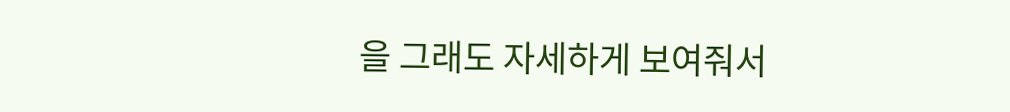을 그래도 자세하게 보여줘서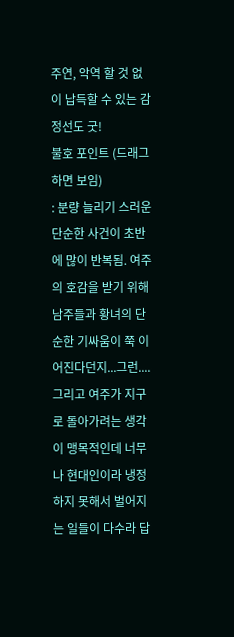주연, 악역 할 것 없이 납득할 수 있는 감정선도 굿!
불호 포인트 (드래그 하면 보임)
: 분량 늘리기 스러운 단순한 사건이 초반에 많이 반복됨. 여주의 호감을 받기 위해 남주들과 황녀의 단순한 기싸움이 쭉 이어진다던지...그런....
그리고 여주가 지구로 돌아가려는 생각이 맹목적인데 너무나 현대인이라 냉정하지 못해서 벌어지는 일들이 다수라 답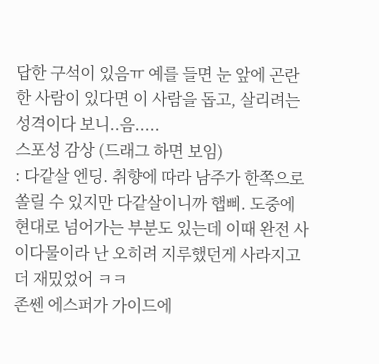답한 구석이 있음ㅠ 예를 들면 눈 앞에 곤란한 사람이 있다면 이 사람을 돕고, 살리려는 성격이다 보니..음.....
스포성 감상 (드래그 하면 보임)
: 다같살 엔딩. 취향에 따라 남주가 한쪽으로 쏠릴 수 있지만 다같살이니까 햅삐. 도중에 현대로 넘어가는 부분도 있는데 이때 완전 사이다물이라 난 오히려 지루했던게 사라지고 더 재밌었어 ㅋㅋ
존쎈 에스퍼가 가이드에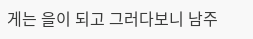게는 을이 되고 그러다보니 남주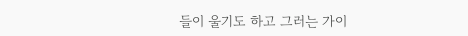들이 울기도 하고 그러는 가이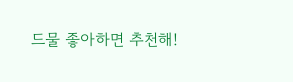드물 좋아하면 추천해!